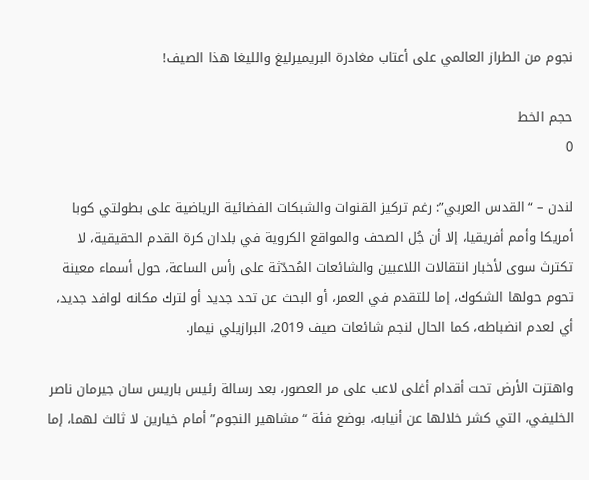نجوم من الطراز العالمي على أعتاب مغادرة البريميرليغ والليغا هذا الصيف!

حجم الخط
0

لندن – “القدس العربي”: رغم تركيز القنوات والشبكات الفضائية الرياضية على بطولتي كوبا أمريكا وأمم أفريقيا، إلا أن جُل الصحف والمواقع الكروية في بلدان كرة القدم الحقيقية، لا تكترث سوى لأخبار انتقالات اللاعبين والشائعات المُحدّثة على رأس الساعة، حول أسماء معينة تحوم حولها الشكوك، إما للتقدم في العمر، أو البحث عن تحد جديد أو لترك مكانه لوافد جديد، أي لعدم انضباطه، كما الحال لنجم شائعات صيف 2019، البرازيلي نيمار.

واهتزت الأرض تحت أقدام أغلى لاعب على مر العصور، بعد رسالة رئيس باريس سان جيرمان ناصر الخليفي، التي كشر خلالها عن أنيابه، بوضع فئة “مشاهير النجوم” أمام خيارين لا ثالث لهما، إما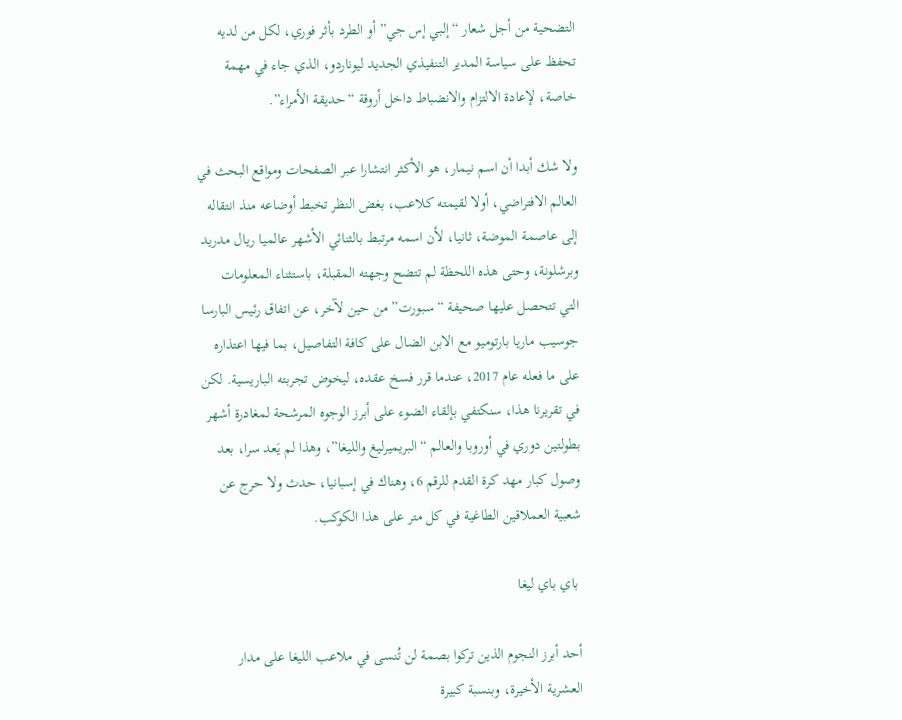التضحية من أجل شعار “إلبي إس جي” أو الطرد بأثر فوري، لكل من لديه تحفظ على سياسة المدير التنفيذي الجديد ليوناردو، الذي جاء في مهمة خاصة، لإعادة الالتزام والانضباط داخل أروقة “حديقة الأمراء”.

ولا شك أبدا أن اسم نيمار، هو الأكثر انتشارا عبر الصفحات ومواقع البحث في العالم الافتراضي، أولا لقيمته كلاعب، بغض النظر تخبط أوضاعه منذ انتقاله إلى عاصمة الموضة، ثانيا، لأن اسمه مرتبط بالثنائي الأشهر عالميا ريال مدريد وبرشلونة، وحتى هذه اللحظة لم تتضح وجهته المقبلة، باستثناء المعلومات التي تتحصل عليها صحيفة “سبورت” من حين لآخر، عن اتفاق رئيس البارسا جوسيب ماريا بارتوميو مع الابن الضال على كافة التفاصيل، بما فيها اعتذاره على ما فعله عام 2017، عندما قرر فسخ عقده، ليخوض تجربته الباريسية. لكن في تقريرنا هذا، سنكتفي بإلقاء الضوء على أبرز الوجوه المرشحة لمغادرة أشهر بطولتين دوري في أوروبا والعالم “البريميرليغ والليغا”، وهذا لم يَعد سرا، بعد وصول كبار مهد كرة القدم للرقم 6، وهناك في إسبانيا، حدث ولا حرج عن شعبية العملاقين الطاغية في كل متر على هذا الكوكب.

 باي باي ليغا

أحد أبرز النجوم الذين تركوا بصمة لن تُنسى في ملاعب الليغا على مدار العشرية الأخيرة، وبنسبة كبيرة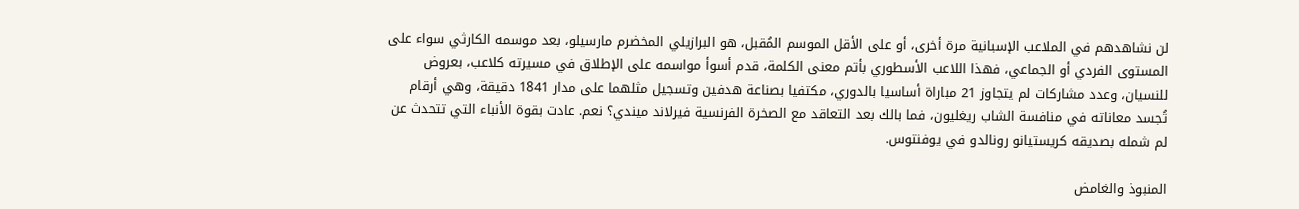لن نشاهدهم في الملاعب الإسبانية مرة أخرى، أو على الأقل الموسم المُقبل، هو البرازيلي المخضرم مارسيلو، بعد موسمه الكارثي سواء على المستوى الفردي أو الجماعي، فهذا اللاعب الأسطوري بأتم معنى الكلمة، قدم أسوأ مواسمه على الإطلاق في مسيرته كلاعب، بعروض للنسيان، وعدد مشاركات لم يتجاوز 21 مباراة أساسيا بالدوري، مكتفيا بصناعة هدفين وتسجيل مثلهما على مدار 1841 دقيقة، وهي أرقام تُجسد معاناته في منافسة الشاب ريغليون، فما بالك بعد التعاقد مع الصخرة الفرنسية فيرلاند ميندي؟ نعم. عادت بقوة الأنباء التي تتحدث عن لم شمله بصديقه كريستيانو رونالدو في يوفنتوس.

المنبوذ والغامض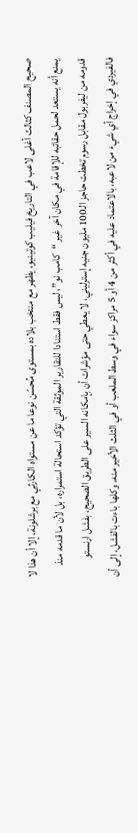صحيح المصنف كثالث أغلى لاعب في التاريخ فيليب كوتينيو، يظهر مع منتخب بلاده بمستوى مُحسّن نوعا ما عن مستواه الكارثي مع برشلونة، إلا أن هذا لا يمنع أنه يستعد لحمل حقائبه للإقامة في مكان آخر غير “كامب نو”، ليس فقط استنادا للتقارير الموثقة التي تؤكد استحالة استمراره، بل لأن ما قدمه منذ قدومه من ليفربول مقابل رسوم تخطت حاجز الـ100 مليون جنيه إسترليني، لا يعطي حتى مؤشرات أن بإمكانه السير على الطريق الصحيح، بفشل ارنستو فالفيردي في إخراج أي شيء من لاعبه، بالاعتماد عليه في أكثر من 4 أو 5 مراكز سواء في وسط الملعب أو في الثلث الأخير منه، وكلها باءت بالفشل، إلى أن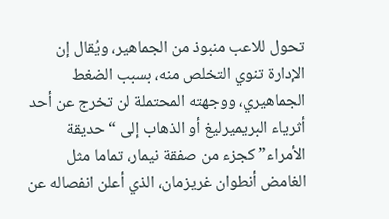تحول للاعب منبوذ من الجماهير، ويُقال إن الإدارة تنوي التخلص منه، بسبب الضغط الجماهيري، ووجهته المحتملة لن تخرج عن أحد أثرياء البريميرليغ أو الذهاب إلى “حديقة الأمراء” كجزء من صفقة نيمار، تماما مثل الغامض أنطوان غريزمان، الذي أعلن انفصاله عن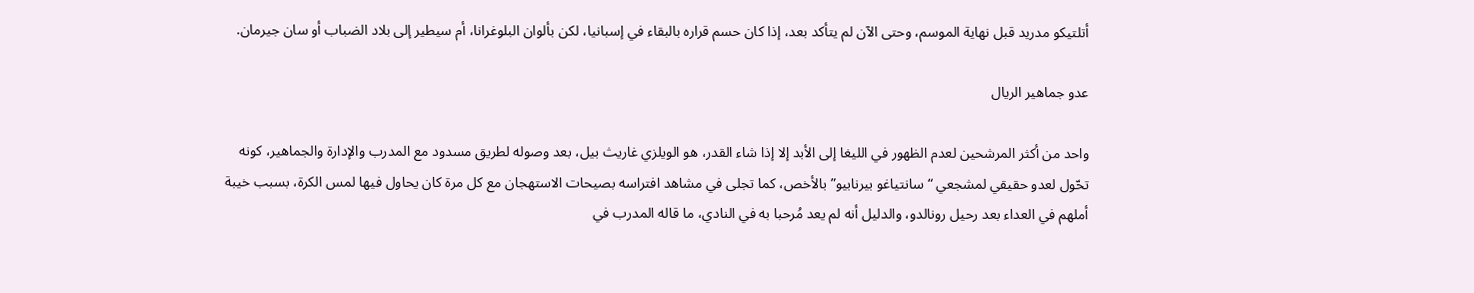أتلتيكو مدريد قبل نهاية الموسم، وحتى الآن لم يتأكد بعد، إذا كان حسم قراره بالبقاء في إسبانيا، لكن بألوان البلوغرانا، أم سيطير إلى بلاد الضباب أو سان جيرمان.

عدو جماهير الريال

واحد من أكثر المرشحين لعدم الظهور في الليغا إلى الأبد إلا إذا شاء القدر، هو الويلزي غاريث بيل، بعد وصوله لطريق مسدود مع المدرب والإدارة والجماهير، كونه تحّول لعدو حقيقي لمشجعي “سانتياغو بيرنابيو” بالأخص، كما تجلى في مشاهد افتراسه بصيحات الاستهجان مع كل مرة كان يحاول فيها لمس الكرة، بسبب خيبة أملهم في العداء بعد رحيل رونالدو، والدليل أنه لم يعد مُرحبا به في النادي، ما قاله المدرب في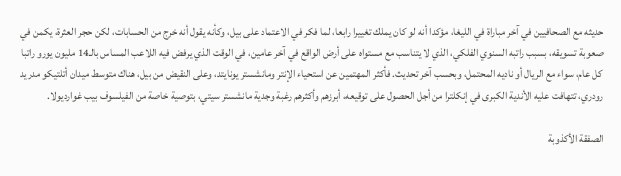حديثه مع الصحافيين في آخر مباراة في الليغا، مؤكدا أنه لو كان يملك تغييرا رابعا، لما فكر في الاعتماد على بيل، وكأنه يقول أنه خرج من الحسابات، لكن حجر العثرة، يكمن في صعوبة تسويقه، بسبب راتبه السنوي الفلكي، الذي لا يتناسب مع مستواه على أرض الواقع في آخر عامين، في الوقت الذي يرفض فيه اللاعب المساس بالـ14 مليون يورو راتبا كل عام، سواء مع الريال أو ناديه المحتمل، وبحسب آخر تحديث. فأكثر المهتمين عن استحياء الإنتر ومانشستر يونايتد، وعلى النقيض من بيل، هناك متوسط ميدان أتلتيكو مدريد رودري، تتهافت عليه الأندية الكبرى في إنكلترا من أجل الحصول على توقيعه، أبرزهم وأكثرهم رغبة وجدية مانشستر سيتي، بتوصية خاصة من الفيلسوف بيب غوارديولا.

الصفقة الأكذوبة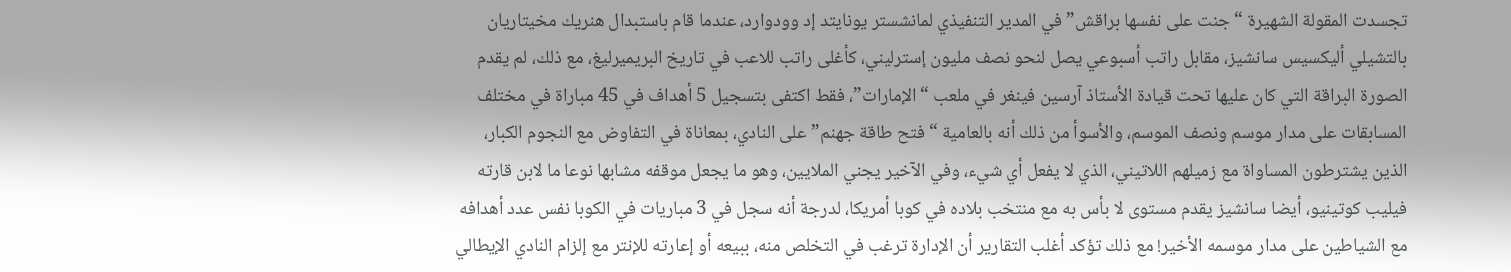تجسدت المقولة الشهيرة “جنت على نفسها براقش” في المدير التنفيذي لمانشستر يونايتد إد وودوارد، عندما قام باستبدال هنريك مخيتاريان بالتشيلي أليكسيس سانشيز، مقابل راتب أسبوعي يصل لنحو نصف مليون إسترليني، كأغلى راتب للاعب في تاريخ البريميرليغ، مع ذلك، لم يقدم الصورة البراقة التي كان عليها تحت قيادة الأستاذ آرسين فينغر في ملعب “الإمارات”، فقط اكتفى بتسجيل 5 أهداف في 45 مباراة في مختلف المسابقات على مدار موسم ونصف الموسم، والأسوأ من ذلك أنه بالعامية “فتح طاقة جهنم” على النادي، بمعاناة في التفاوض مع النجوم الكبار، الذين يشترطون المساواة مع زميلهم اللاتيني، الذي لا يفعل أي شيء، وفي الآخير يجني الملايين، وهو ما يجعل موقفه مشابها نوعا ما لابن قارته فيليب كوتينيو، أيضا سانشيز يقدم مستوى لا بأس به مع منتخب بلاده في كوبا أمريكا، لدرجة أنه سجل في 3 مباريات في الكوبا نفس عدد أهدافه مع الشياطين على مدار موسمه الأخير! مع ذلك تؤكد أغلب التقارير أن الإدارة ترغب في التخلص منه، ببيعه أو إعارته للإنتر مع إلزام النادي الإيطالي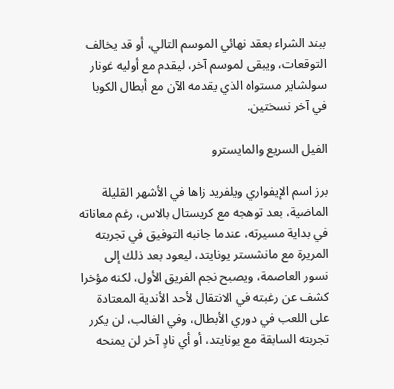ببند الشراء بعقد نهائي الموسم التالي، أو قد يخالف التوقعات، ويبقى لموسم آخر، ليقدم مع أوليه غونار سولشاير مستواه الذي يقدمه الآن مع أبطال الكوبا في آخر نسختين.

الفيل السريع والمايسترو

برز اسم الإيفواري ويلفريد زاها في الأشهر القليلة الماضية، بعد توهجه مع كريستال بالاس، رغم معاناته في بداية مسيرته، عندما جانبه التوفيق في تجربته المريرة مع مانشستر يونايتد، ليعود بعد ذلك إلى نسور العاصمة، ويصبح نجم الفريق الأول، لكنه مؤخرا كشف عن رغبته في الانتقال لأحد الأندية المعتادة على اللعب في دوري الأبطال، وفي الغالب، لن يكرر تجربته السابقة مع يونايتد، أو أي نادٍ آخر لن يمنحه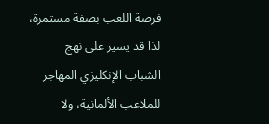فرصة اللعب بصفة مستمرة، لذا قد يسير على نهج الشباب الإنكليزي المهاجر للملاعب الألمانية، ولا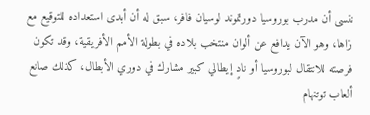ننسى أن مدرب بوروسيا دورتموند لوسيان فافر، سبق له أن أبدى استعداده للتوقيع مع زاها، وهو الآن يدافع عن ألوان منتخب بلاده في بطولة الأمم الأفريقية، وقد تكون فرصته للانتقال لبوروسيا أو نادٍ إيطالي كبير مشارك في دوري الأبطال، كذلك صانع ألعاب توتنهام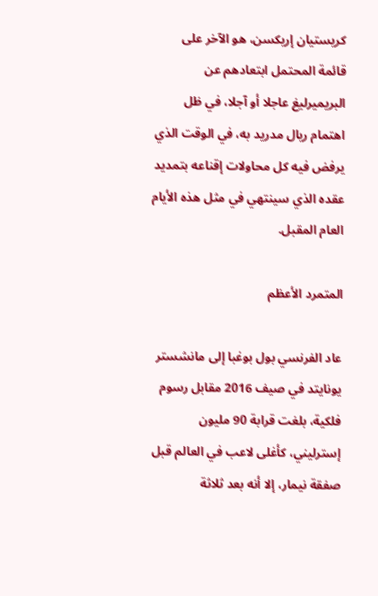كريستيان إريكسن، هو الآخر على قائمة المحتمل ابتعادهم عن البريميرليغ عاجلا أو آجلا، في ظل اهتمام ريال مدريد به، في الوقت الذي يرفض فيه كل محاولات إقناعه بتمديد عقده الذي سينتهي في مثل هذه الأيام العام المقبل.

المتمرد الأعظم

عاد الفرنسي بول بوغبا إلى مانشستر يونايتد في صيف 2016 مقابل رسوم فلكية، بلغت قرابة 90 مليون إسترليني، كأغلى لاعب في العالم قبل صفقة نيمار، إلا أنه بعد ثلاثة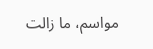مواسم، ما زالت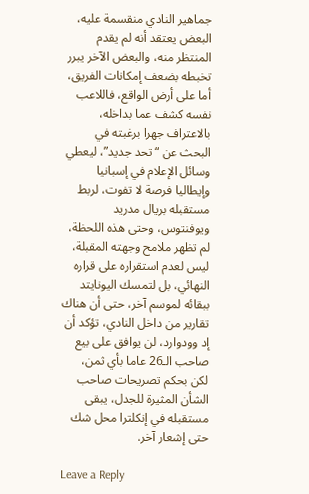جماهير النادي منقسمة عليه، البعض يعتقد أنه لم يقدم المنتظر منه، والبعض الآخر يبرر تخبطه بضعف إمكانات الفريق، أما على أرض الواقع، فاللاعب نفسه كشف عما بداخله، بالاعتراف جهرا برغبته في البحث عن “تحد جديد”، ليعطي وسائل الإعلام في إسبانيا وإيطاليا فرصة لا تفوت، لربط مستقبله بريال مدريد ويوفنتوس، وحتى هذه اللحظة، لم تظهر ملامح وجهته المقبلة، ليس لعدم استقراره على قراره النهائي، بل لتمسك اليونايتد ببقائه لموسم آخر، حتى أن هناك تقارير من داخل النادي، تؤكد أن إد وودوارد، لن يوافق على بيع صاحب الـ26 عاما بأي ثمن، لكن بحكم تصريحات صاحب الشأن المثيرة للجدل، يبقى مستقبله في إنكلترا محل شك حتى إشعار آخر.

Leave a Reply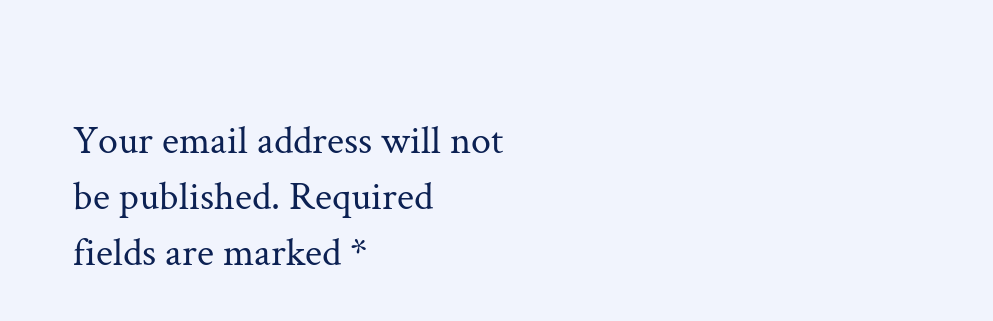Your email address will not be published. Required fields are marked *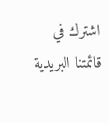اشترك في قائمتنا البريدية